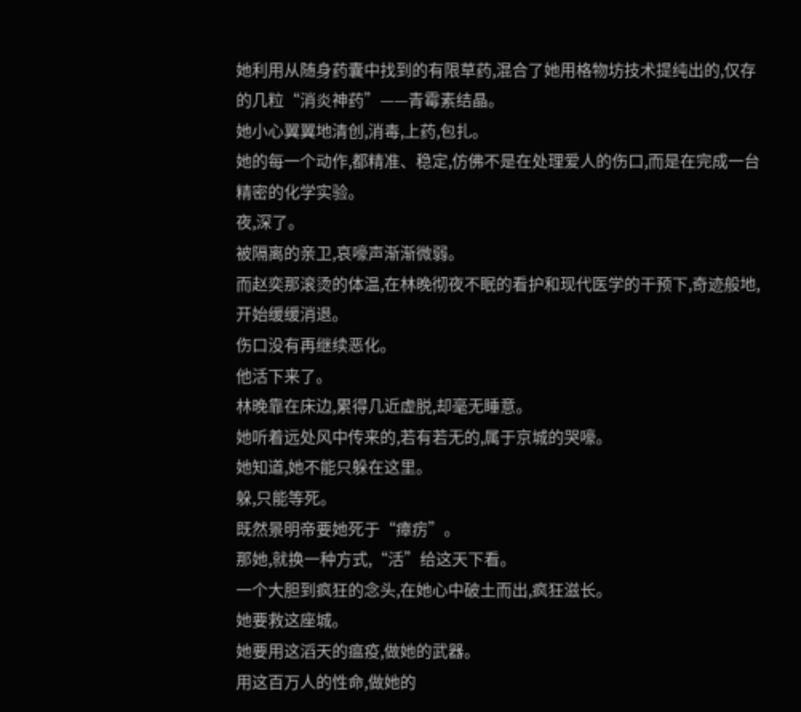她利用从随身药囊中找到的有限草药,混合了她用格物坊技术提纯出的,仅存的几粒“消炎神药”——青霉素结晶。
她小心翼翼地清创,消毒,上药,包扎。
她的每一个动作,都精准、稳定,仿佛不是在处理爱人的伤口,而是在完成一台精密的化学实验。
夜,深了。
被隔离的亲卫,哀嚎声渐渐微弱。
而赵奕那滚烫的体温,在林晚彻夜不眠的看护和现代医学的干预下,奇迹般地,开始缓缓消退。
伤口没有再继续恶化。
他活下来了。
林晚靠在床边,累得几近虚脱,却毫无睡意。
她听着远处风中传来的,若有若无的,属于京城的哭嚎。
她知道,她不能只躲在这里。
躲,只能等死。
既然景明帝要她死于“瘴疠”。
那她,就换一种方式,“活”给这天下看。
一个大胆到疯狂的念头,在她心中破土而出,疯狂滋长。
她要救这座城。
她要用这滔天的瘟疫,做她的武器。
用这百万人的性命,做她的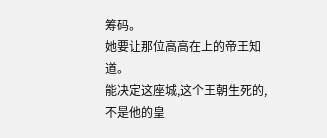筹码。
她要让那位高高在上的帝王知道。
能决定这座城,这个王朝生死的,不是他的皇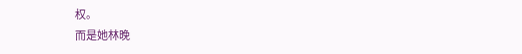权。
而是她林晚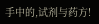手中的,试剂与药方!